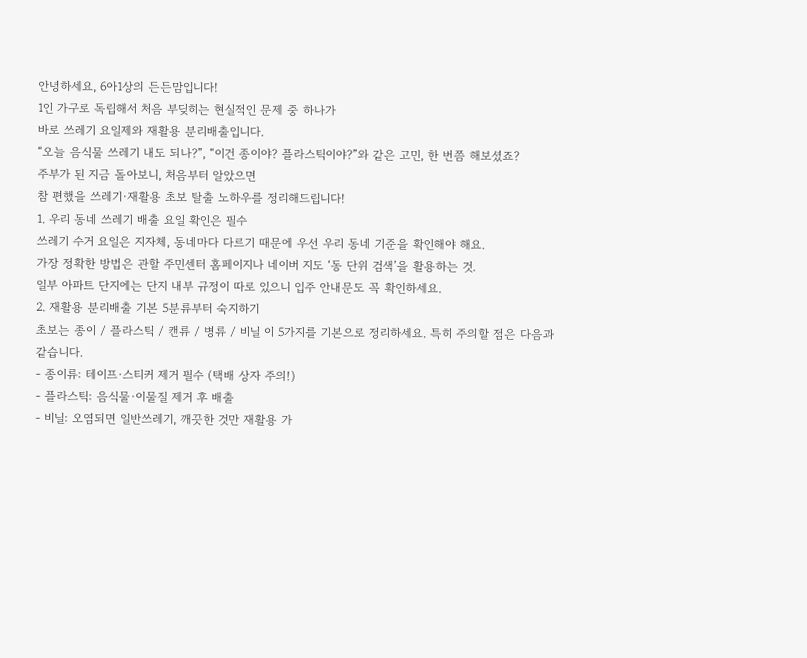안녕하세요, 6아1상의 든든맘입니다!
1인 가구로 독립해서 처음 부딪히는 현실적인 문제 중 하나가
바로 쓰레기 요일제와 재활용 분리배출입니다.
“오늘 음식물 쓰레기 내도 되나?”, “이건 종이야? 플라스틱이야?”와 같은 고민, 한 번쯤 해보셨죠?
주부가 된 지금 돌아보니, 처음부터 알았으면
참 편했을 쓰레기·재활용 초보 탈출 노하우를 정리해드립니다!
1. 우리 동네 쓰레기 배출 요일 확인은 필수
쓰레기 수거 요일은 지자체, 동네마다 다르기 때문에 우선 우리 동네 기준을 확인해야 해요.
가장 정확한 방법은 관할 주민센터 홈페이지나 네이버 지도 ‘동 단위 검색’을 활용하는 것.
일부 아파트 단지에는 단지 내부 규정이 따로 있으니 입주 안내문도 꼭 확인하세요.
2. 재활용 분리배출 기본 5분류부터 숙지하기
초보는 종이 / 플라스틱 / 캔류 / 병류 / 비닐 이 5가지를 기본으로 정리하세요. 특히 주의할 점은 다음과 같습니다.
- 종이류: 테이프·스티커 제거 필수 (택배 상자 주의!)
- 플라스틱: 음식물·이물질 제거 후 배출
- 비닐: 오염되면 일반쓰레기, 깨끗한 것만 재활용 가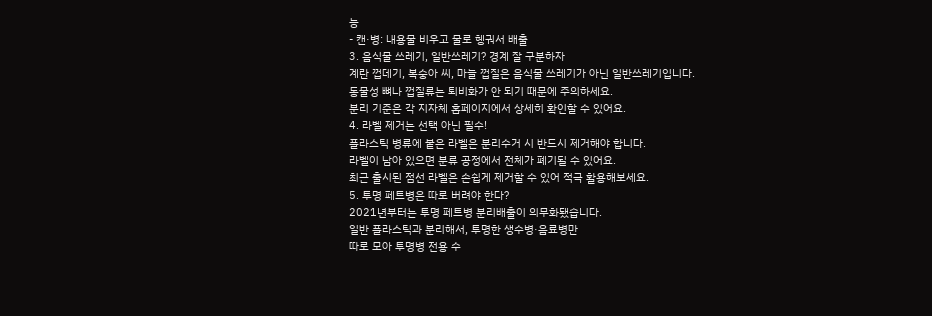능
- 캔·병: 내용물 비우고 물로 헹궈서 배출
3. 음식물 쓰레기, 일반쓰레기? 경계 잘 구분하자
계란 껍데기, 복숭아 씨, 마늘 껍질은 음식물 쓰레기가 아닌 일반쓰레기입니다.
동물성 뼈나 껍질류는 퇴비화가 안 되기 때문에 주의하세요.
분리 기준은 각 지자체 홈페이지에서 상세히 확인할 수 있어요.
4. 라벨 제거는 선택 아닌 필수!
플라스틱 병류에 붙은 라벨은 분리수거 시 반드시 제거해야 합니다.
라벨이 남아 있으면 분류 공정에서 전체가 폐기될 수 있어요.
최근 출시된 점선 라벨은 손쉽게 제거할 수 있어 적극 활용해보세요.
5. 투명 페트병은 따로 버려야 한다?
2021년부터는 투명 페트병 분리배출이 의무화됐습니다.
일반 플라스틱과 분리해서, 투명한 생수병·음료병만
따로 모아 투명병 전용 수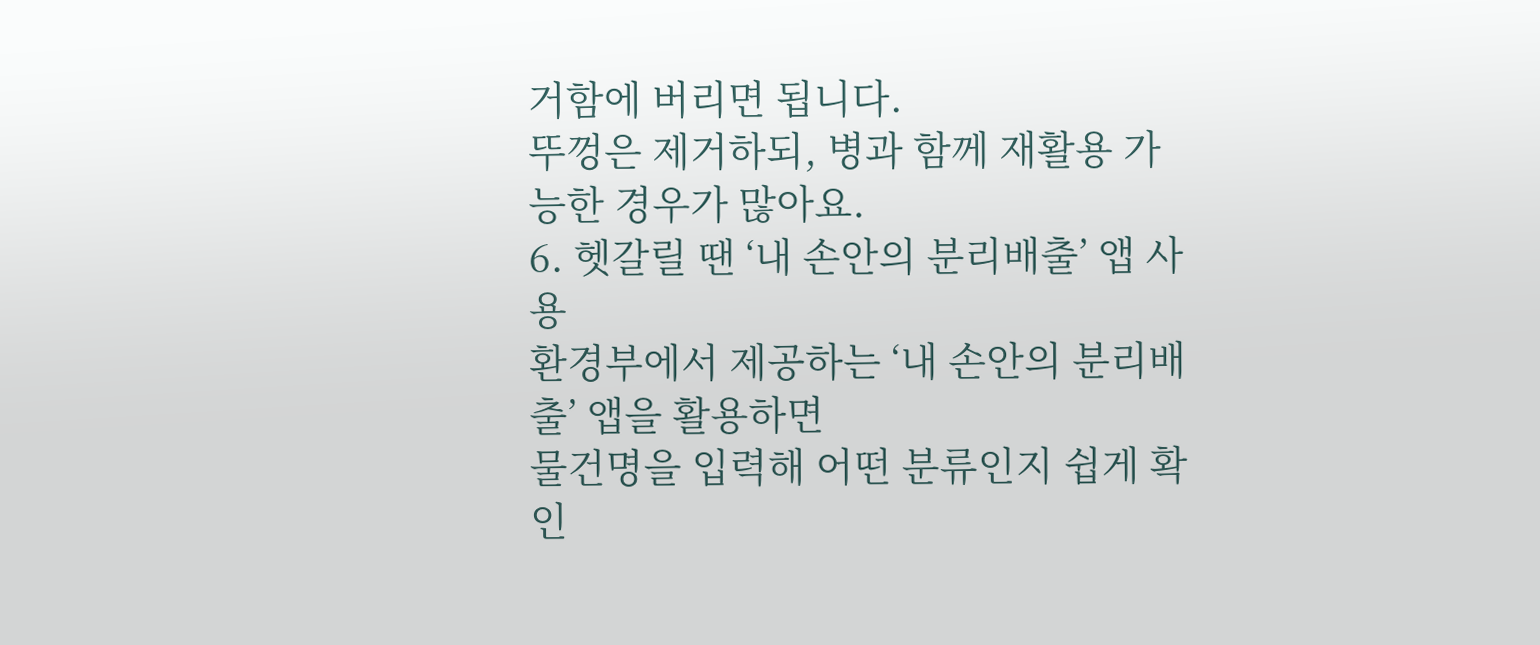거함에 버리면 됩니다.
뚜껑은 제거하되, 병과 함께 재활용 가능한 경우가 많아요.
6. 헷갈릴 땐 ‘내 손안의 분리배출’ 앱 사용
환경부에서 제공하는 ‘내 손안의 분리배출’ 앱을 활용하면
물건명을 입력해 어떤 분류인지 쉽게 확인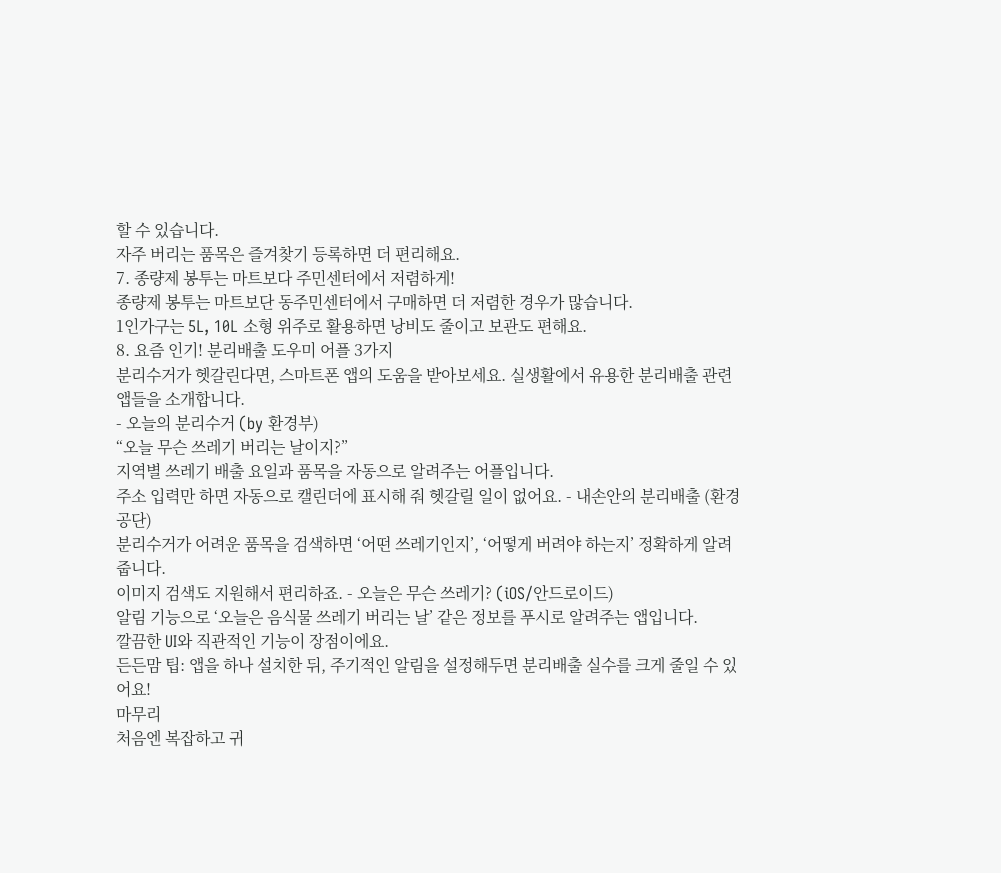할 수 있습니다.
자주 버리는 품목은 즐겨찾기 등록하면 더 편리해요.
7. 종량제 봉투는 마트보다 주민센터에서 저렴하게!
종량제 봉투는 마트보단 동주민센터에서 구매하면 더 저렴한 경우가 많습니다.
1인가구는 5L, 10L 소형 위주로 활용하면 낭비도 줄이고 보관도 편해요.
8. 요즘 인기! 분리배출 도우미 어플 3가지
분리수거가 헷갈린다면, 스마트폰 앱의 도움을 받아보세요. 실생활에서 유용한 분리배출 관련 앱들을 소개합니다.
- 오늘의 분리수거 (by 환경부)
“오늘 무슨 쓰레기 버리는 날이지?”
지역별 쓰레기 배출 요일과 품목을 자동으로 알려주는 어플입니다.
주소 입력만 하면 자동으로 캘린더에 표시해 줘 헷갈릴 일이 없어요. - 내손안의 분리배출 (환경공단)
분리수거가 어려운 품목을 검색하면 ‘어떤 쓰레기인지’, ‘어떻게 버려야 하는지’ 정확하게 알려줍니다.
이미지 검색도 지원해서 편리하죠. - 오늘은 무슨 쓰레기? (iOS/안드로이드)
알림 기능으로 ‘오늘은 음식물 쓰레기 버리는 날’ 같은 정보를 푸시로 알려주는 앱입니다.
깔끔한 UI와 직관적인 기능이 장점이에요.
든든맘 팁: 앱을 하나 설치한 뒤, 주기적인 알림을 설정해두면 분리배출 실수를 크게 줄일 수 있어요!
마무리
처음엔 복잡하고 귀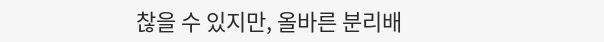찮을 수 있지만, 올바른 분리배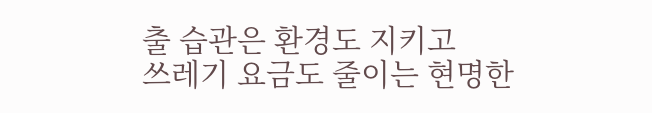출 습관은 환경도 지키고
쓰레기 요금도 줄이는 현명한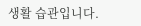생활 습관입니다.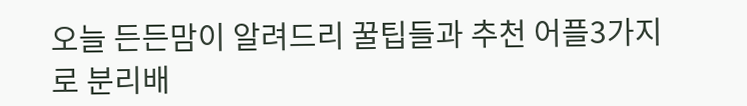오늘 든든맘이 알려드리 꿀팁들과 추천 어플3가지로 분리배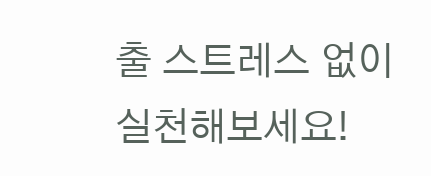출 스트레스 없이 실천해보세요!